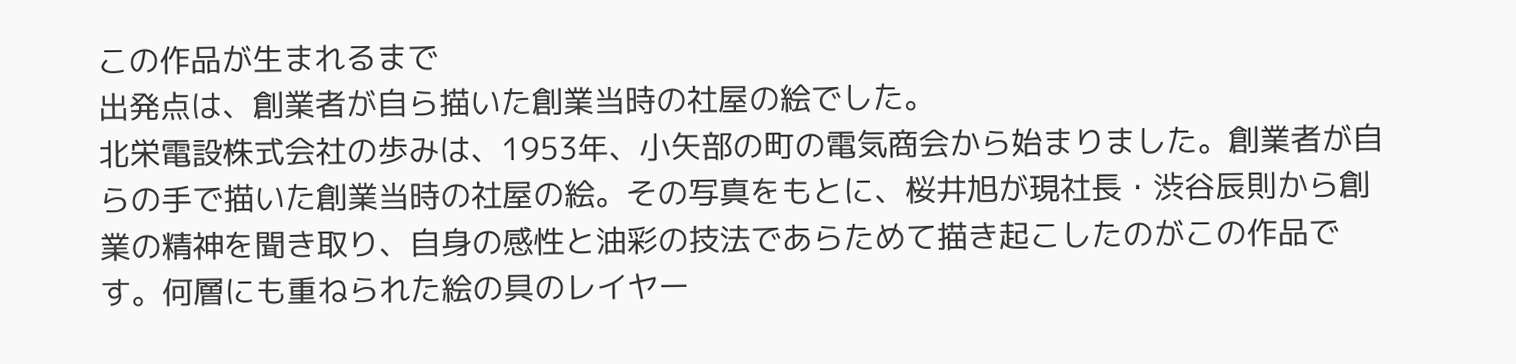この作品が生まれるまで
出発点は、創業者が自ら描いた創業当時の社屋の絵でした。
北栄電設株式会社の歩みは、1953年、小矢部の町の電気商会から始まりました。創業者が自らの手で描いた創業当時の社屋の絵。その写真をもとに、桜井旭が現社長・渋谷辰則から創業の精神を聞き取り、自身の感性と油彩の技法であらためて描き起こしたのがこの作品です。何層にも重ねられた絵の具のレイヤー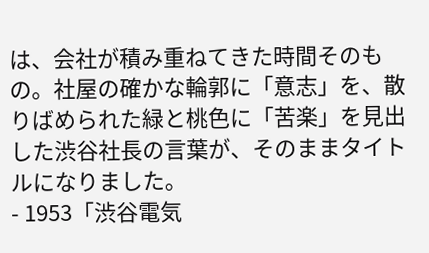は、会社が積み重ねてきた時間そのもの。社屋の確かな輪郭に「意志」を、散りばめられた緑と桃色に「苦楽」を見出した渋谷社長の言葉が、そのままタイトルになりました。
- 1953「渋谷電気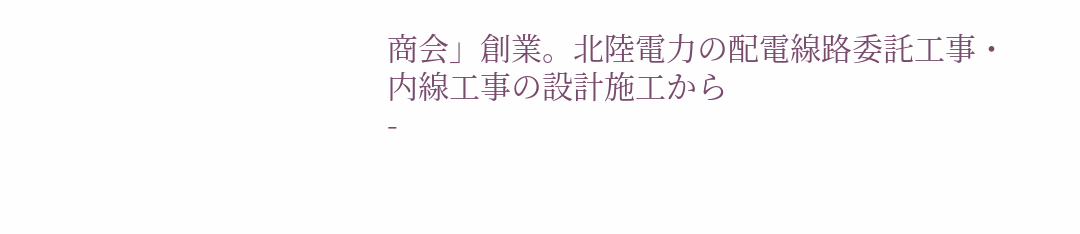商会」創業。北陸電力の配電線路委託工事・内線工事の設計施工から
-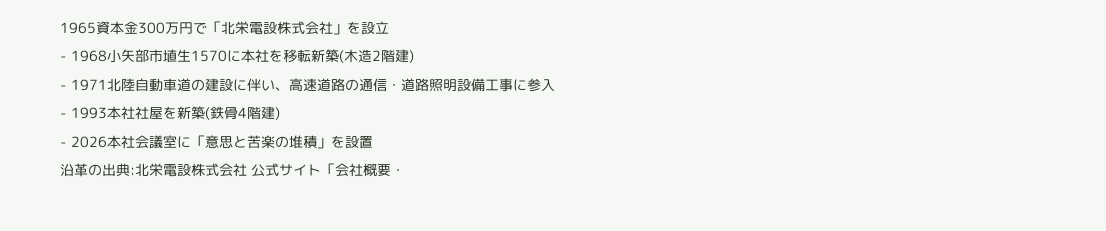1965資本金300万円で「北栄電設株式会社」を設立
- 1968小矢部市埴生1570に本社を移転新築(木造2階建)
- 1971北陸自動車道の建設に伴い、高速道路の通信・道路照明設備工事に参入
- 1993本社社屋を新築(鉄骨4階建)
- 2026本社会議室に「意思と苦楽の堆積」を設置
沿革の出典:北栄電設株式会社 公式サイト「会社概要・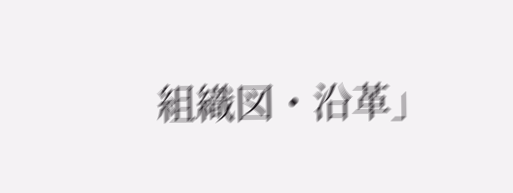組織図・沿革」